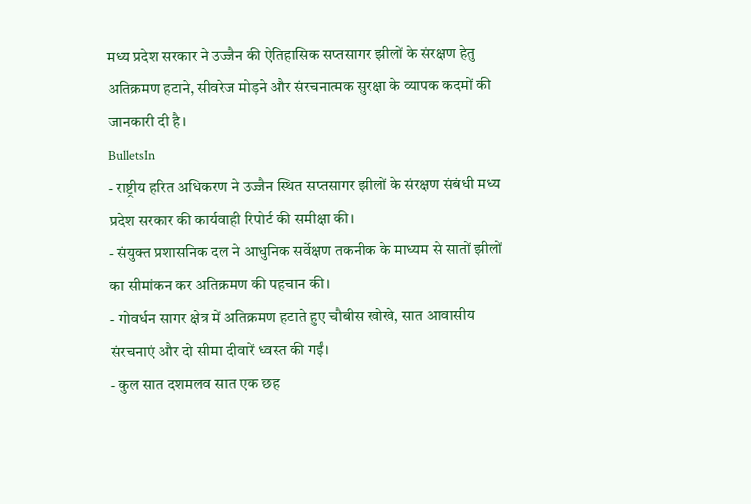मध्य प्रदेश सरकार ने उज्जैन की ऐतिहासिक सप्तसागर झीलों के संरक्षण हेतु अतिक्रमण हटाने, सीवरेज मोड़ने और संरचनात्मक सुरक्षा के व्यापक कदमों की जानकारी दी है।
BulletsIn
- राष्ट्रीय हरित अधिकरण ने उज्जैन स्थित सप्तसागर झीलों के संरक्षण संबंधी मध्य प्रदेश सरकार की कार्यवाही रिपोर्ट की समीक्षा की।
- संयुक्त प्रशासनिक दल ने आधुनिक सर्वेक्षण तकनीक के माध्यम से सातों झीलों का सीमांकन कर अतिक्रमण की पहचान की।
- गोवर्धन सागर क्षेत्र में अतिक्रमण हटाते हुए चौबीस खोखे, सात आवासीय संरचनाएं और दो सीमा दीवारें ध्वस्त की गईं।
- कुल सात दशमलव सात एक छह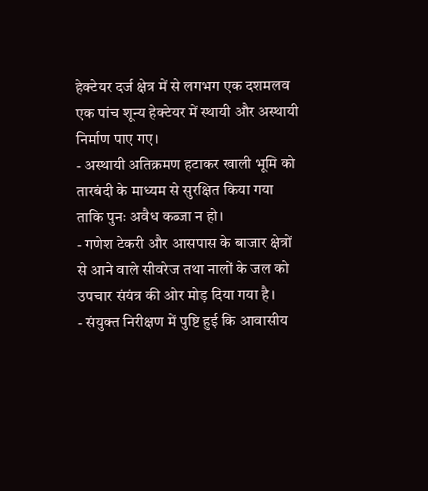हेक्टेयर दर्ज क्षेत्र में से लगभग एक दशमलव एक पांच शून्य हेक्टेयर में स्थायी और अस्थायी निर्माण पाए गए।
- अस्थायी अतिक्रमण हटाकर खाली भूमि को तारबंदी के माध्यम से सुरक्षित किया गया ताकि पुनः अवैध कब्जा न हो।
- गणेश टेकरी और आसपास के बाजार क्षेत्रों से आने वाले सीवरेज तथा नालों के जल को उपचार संयंत्र की ओर मोड़ दिया गया है।
- संयुक्त निरीक्षण में पुष्टि हुई कि आवासीय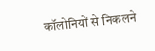कॉलोनियों से निकलने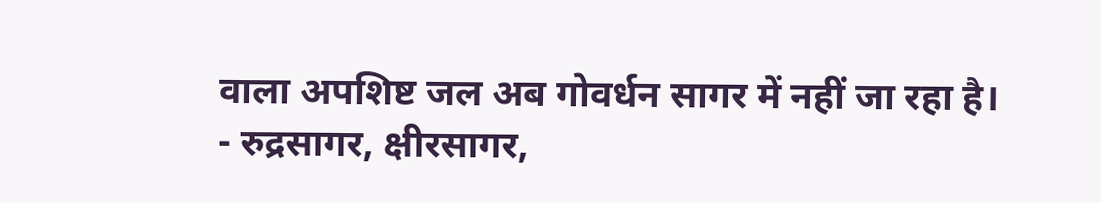वाला अपशिष्ट जल अब गोवर्धन सागर में नहीं जा रहा है।
- रुद्रसागर, क्षीरसागर,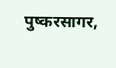पुष्करसागर,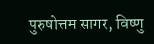पुरुषोत्तम सागर, विष्णु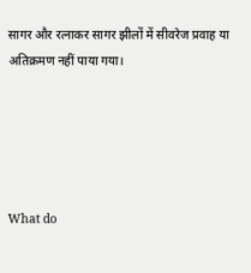सागर और रत्नाकर सागर झीलों में सीवरेज प्रवाह या अतिक्रमण नहीं पाया गया।





What do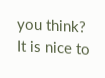you think?
It is nice to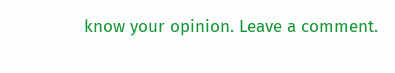know your opinion. Leave a comment.